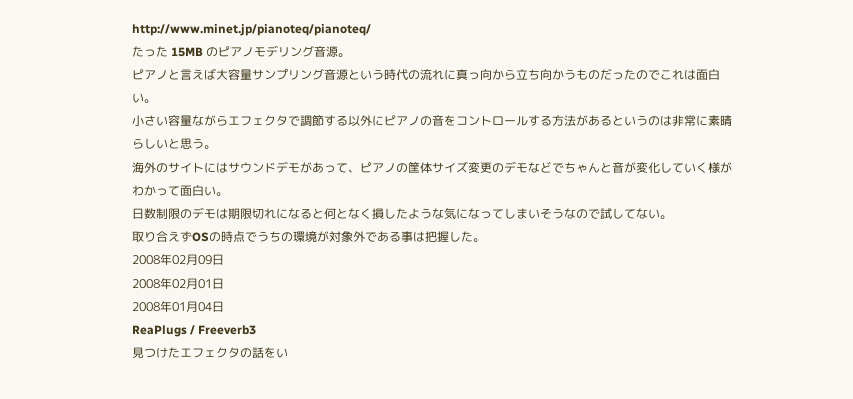http://www.minet.jp/pianoteq/pianoteq/
たった 15MB のピアノモデリング音源。
ピアノと言えば大容量サンプリング音源という時代の流れに真っ向から立ち向かうものだったのでこれは面白い。
小さい容量ながらエフェクタで調節する以外にピアノの音をコントロールする方法があるというのは非常に素晴らしいと思う。
海外のサイトにはサウンドデモがあって、ピアノの筐体サイズ変更のデモなどでちゃんと音が変化していく様がわかって面白い。
日数制限のデモは期限切れになると何となく損したような気になってしまいそうなので試してない。
取り合えずOSの時点でうちの環境が対象外である事は把握した。
2008年02月09日
2008年02月01日
2008年01月04日
ReaPlugs / Freeverb3
見つけたエフェクタの話をい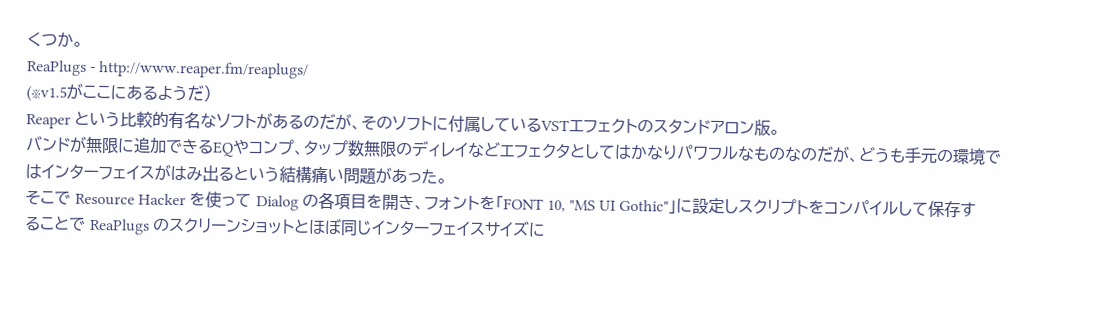くつか。
ReaPlugs - http://www.reaper.fm/reaplugs/
(※v1.5がここにあるようだ)
Reaper という比較的有名なソフトがあるのだが、そのソフトに付属しているVSTエフェクトのスタンドアロン版。
バンドが無限に追加できるEQやコンプ、タップ数無限のディレイなどエフェクタとしてはかなりパワフルなものなのだが、どうも手元の環境ではインターフェイスがはみ出るという結構痛い問題があった。
そこで Resource Hacker を使って Dialog の各項目を開き、フォントを「FONT 10, "MS UI Gothic"」に設定しスクリプトをコンパイルして保存することで ReaPlugs のスクリーンショットとほぼ同じインターフェイスサイズに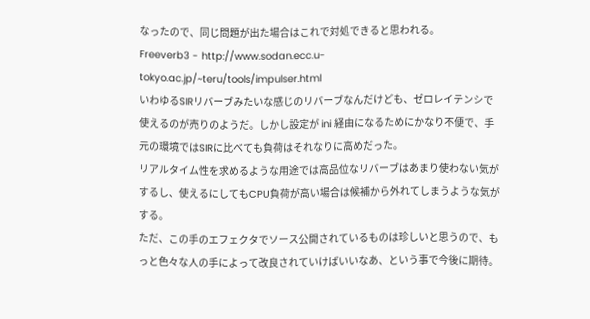なったので、同じ問題が出た場合はこれで対処できると思われる。
Freeverb3 - http://www.sodan.ecc.u-tokyo.ac.jp/~teru/tools/impulser.html
いわゆるSIRリバーブみたいな感じのリバーブなんだけども、ゼロレイテンシで使えるのが売りのようだ。しかし設定が ini 経由になるためにかなり不便で、手元の環境ではSIRに比べても負荷はそれなりに高めだった。
リアルタイム性を求めるような用途では高品位なリバーブはあまり使わない気がするし、使えるにしてもCPU負荷が高い場合は候補から外れてしまうような気がする。
ただ、この手のエフェクタでソース公開されているものは珍しいと思うので、もっと色々な人の手によって改良されていけばいいなあ、という事で今後に期待。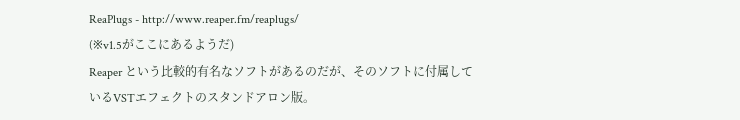ReaPlugs - http://www.reaper.fm/reaplugs/
(※v1.5がここにあるようだ)
Reaper という比較的有名なソフトがあるのだが、そのソフトに付属しているVSTエフェクトのスタンドアロン版。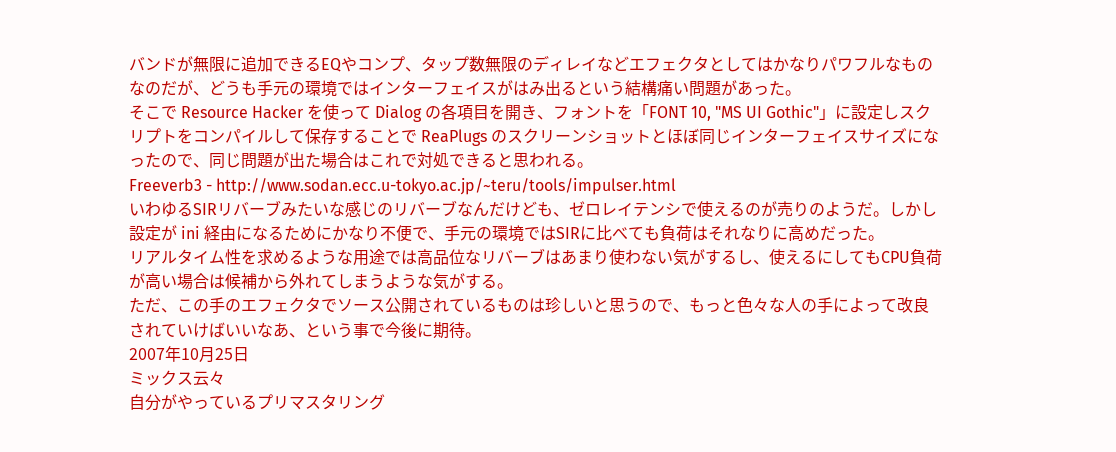バンドが無限に追加できるEQやコンプ、タップ数無限のディレイなどエフェクタとしてはかなりパワフルなものなのだが、どうも手元の環境ではインターフェイスがはみ出るという結構痛い問題があった。
そこで Resource Hacker を使って Dialog の各項目を開き、フォントを「FONT 10, "MS UI Gothic"」に設定しスクリプトをコンパイルして保存することで ReaPlugs のスクリーンショットとほぼ同じインターフェイスサイズになったので、同じ問題が出た場合はこれで対処できると思われる。
Freeverb3 - http://www.sodan.ecc.u-tokyo.ac.jp/~teru/tools/impulser.html
いわゆるSIRリバーブみたいな感じのリバーブなんだけども、ゼロレイテンシで使えるのが売りのようだ。しかし設定が ini 経由になるためにかなり不便で、手元の環境ではSIRに比べても負荷はそれなりに高めだった。
リアルタイム性を求めるような用途では高品位なリバーブはあまり使わない気がするし、使えるにしてもCPU負荷が高い場合は候補から外れてしまうような気がする。
ただ、この手のエフェクタでソース公開されているものは珍しいと思うので、もっと色々な人の手によって改良されていけばいいなあ、という事で今後に期待。
2007年10月25日
ミックス云々
自分がやっているプリマスタリング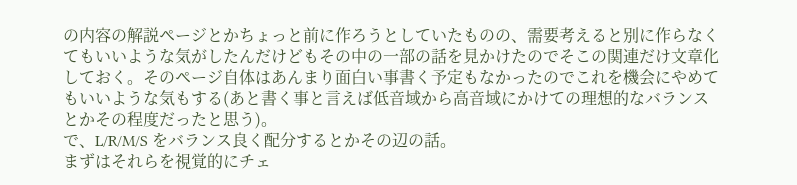の内容の解説ページとかちょっと前に作ろうとしていたものの、需要考えると別に作らなくてもいいような気がしたんだけどもその中の一部の話を見かけたのでそこの関連だけ文章化しておく。そのページ自体はあんまり面白い事書く予定もなかったのでこれを機会にやめてもいいような気もする(あと書く事と言えば低音域から高音域にかけての理想的なバランスとかその程度だったと思う)。
で、L/R/M/S をバランス良く配分するとかその辺の話。
まずはそれらを視覚的にチェ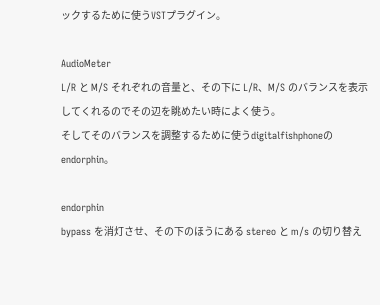ックするために使うVSTプラグイン。

AudioMeter
L/R と M/S それぞれの音量と、その下に L/R、M/S のバランスを表示してくれるのでその辺を眺めたい時によく使う。
そしてそのバランスを調整するために使うdigitalfishphoneのendorphin。

endorphin
bypass を消灯させ、その下のほうにある stereo と m/s の切り替え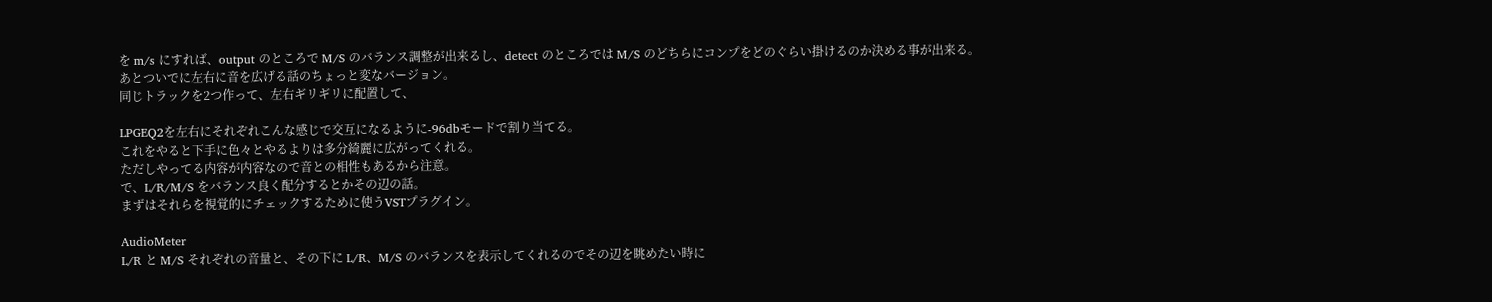を m/s にすれば、output のところで M/S のバランス調整が出来るし、detect のところでは M/S のどちらにコンプをどのぐらい掛けるのか決める事が出来る。
あとついでに左右に音を広げる話のちょっと変なバージョン。
同じトラックを2つ作って、左右ギリギリに配置して、

LPGEQ2を左右にそれぞれこんな感じで交互になるように-96dbモードで割り当てる。
これをやると下手に色々とやるよりは多分綺麗に広がってくれる。
ただしやってる内容が内容なので音との相性もあるから注意。
で、L/R/M/S をバランス良く配分するとかその辺の話。
まずはそれらを視覚的にチェックするために使うVSTプラグイン。

AudioMeter
L/R と M/S それぞれの音量と、その下に L/R、M/S のバランスを表示してくれるのでその辺を眺めたい時に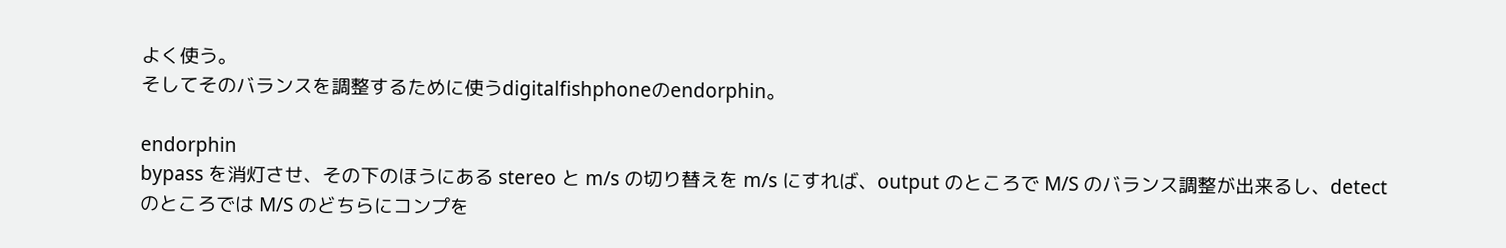よく使う。
そしてそのバランスを調整するために使うdigitalfishphoneのendorphin。

endorphin
bypass を消灯させ、その下のほうにある stereo と m/s の切り替えを m/s にすれば、output のところで M/S のバランス調整が出来るし、detect のところでは M/S のどちらにコンプを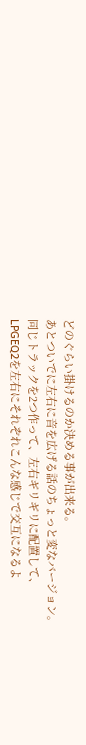どのぐらい掛けるのか決める事が出来る。
あとついでに左右に音を広げる話のちょっと変なバージョン。
同じトラックを2つ作って、左右ギリギリに配置して、
LPGEQ2を左右にそれぞれこんな感じで交互になるよ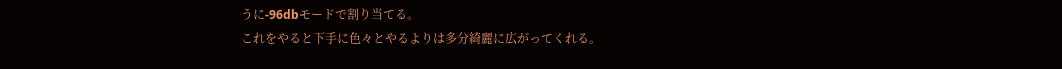うに-96dbモードで割り当てる。
これをやると下手に色々とやるよりは多分綺麗に広がってくれる。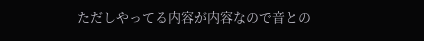ただしやってる内容が内容なので音との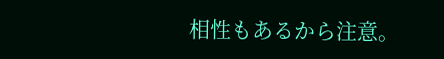相性もあるから注意。